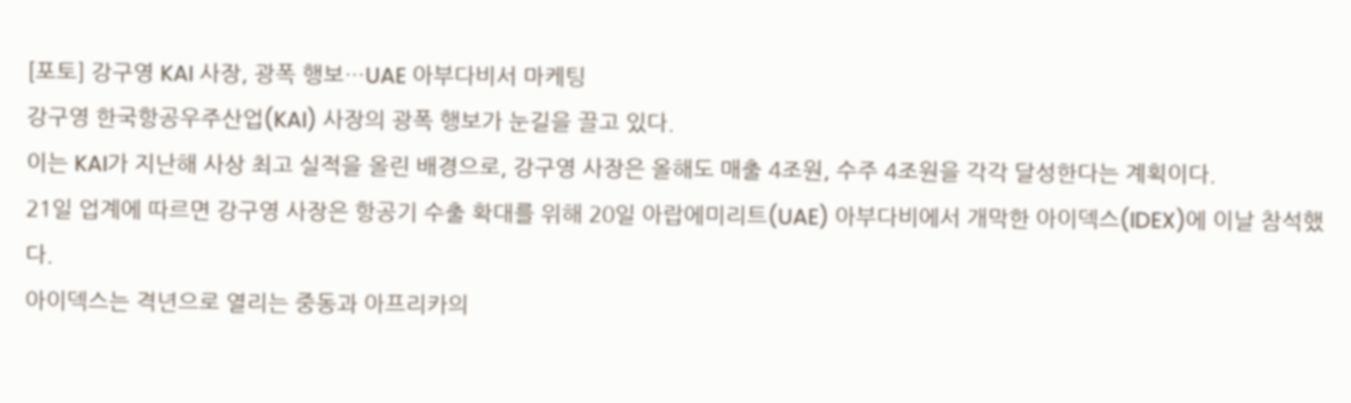[포토] 강구영 KAI 사장, 광폭 행보…UAE 아부다비서 마케팅
강구영 한국항공우주산업(KAI) 사장의 광폭 행보가 눈길을 끌고 있다.
이는 KAI가 지난해 사상 최고 실적을 올린 배경으로, 강구영 사장은 올해도 매출 4조원, 수주 4조원을 각각 달성한다는 계획이다.
21일 업계에 따르면 강구영 사장은 항공기 수출 확대를 위해 20일 아랍에미리트(UAE) 아부다비에서 개막한 아이덱스(IDEX)에 이날 참석했다.
아이덱스는 격년으로 열리는 중동과 아프리카의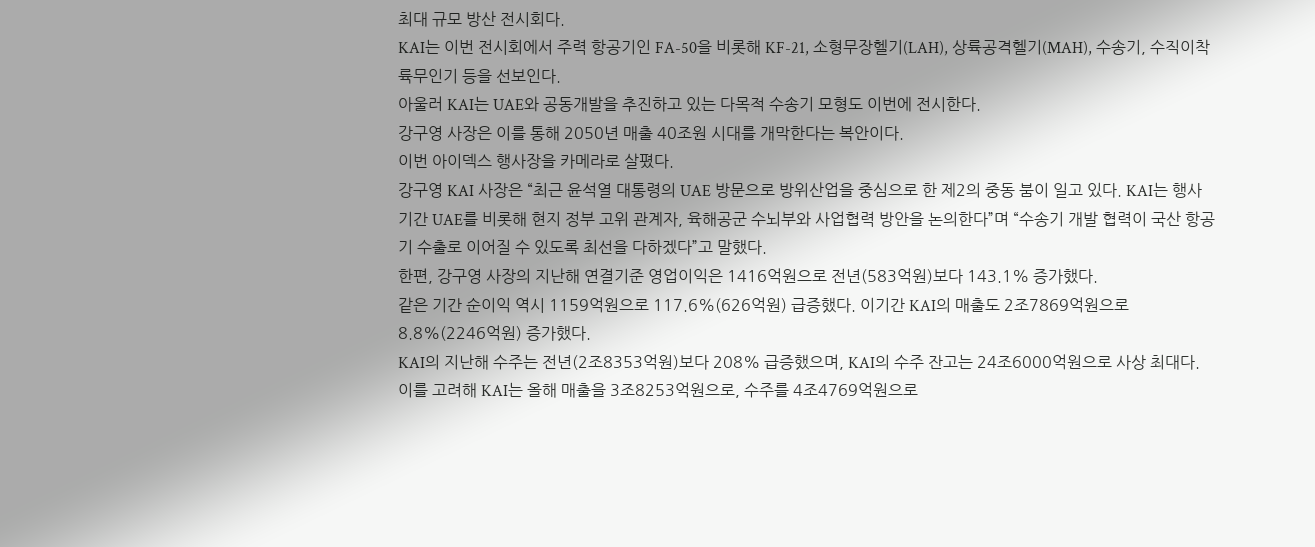최대 규모 방산 전시회다.
KAI는 이번 전시회에서 주력 항공기인 FA-50을 비롯해 KF-21, 소형무장헬기(LAH), 상륙공격헬기(MAH), 수송기, 수직이착륙무인기 등을 선보인다.
아울러 KAI는 UAE와 공동개발을 추진하고 있는 다목적 수송기 모형도 이번에 전시한다.
강구영 사장은 이를 통해 2050년 매출 40조원 시대를 개막한다는 복안이다.
이번 아이덱스 행사장을 카메라로 살폈다.
강구영 KAI 사장은 “최근 윤석열 대통령의 UAE 방문으로 방위산업을 중심으로 한 제2의 중동 붐이 일고 있다. KAI는 행사 기간 UAE를 비롯해 현지 정부 고위 관계자, 육해공군 수뇌부와 사업협력 방안을 논의한다”며 “수송기 개발 협력이 국산 항공기 수출로 이어질 수 있도록 최선을 다하겠다”고 말했다.
한편, 강구영 사장의 지난해 연결기준 영업이익은 1416억원으로 전년(583억원)보다 143.1% 증가했다.
같은 기간 순이익 역시 1159억원으로 117.6%(626억원) 급증했다. 이기간 KAI의 매출도 2조7869억원으로 8.8%(2246억원) 증가했다.
KAI의 지난해 수주는 전년(2조8353억원)보다 208% 급증했으며, KAI의 수주 잔고는 24조6000억원으로 사상 최대다.
이를 고려해 KAI는 올해 매출을 3조8253억원으로, 수주를 4조4769억원으로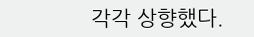각각 상향했다.